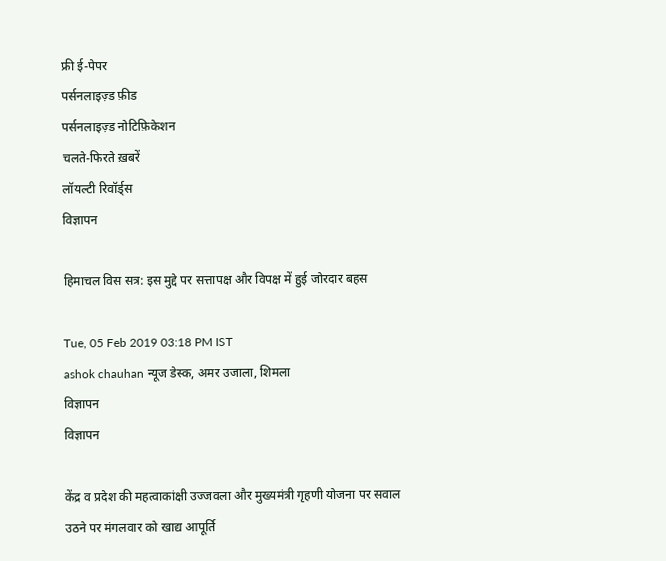फ्री ई-पेपर
पर्सनलाइज़्ड फ़ीड
पर्सनलाइज़्ड नोटिफ़िकेशन
चलते-फिरते ख़बरें
लॉयल्टी रिवॉर्ड्स
विज्ञापन

हिमाचल विस सत्र: इस मुद्दे पर सत्तापक्ष और विपक्ष में हुई जोरदार बहस

Tue, 05 Feb 2019 03:18 PM IST
ashok chauhan न्यूज डेस्क, अमर उजाला, शिमला
विज्ञापन
विज्ञापन

केंद्र व प्रदेश की महत्वाकांक्षी उज्जवला और मुख्यमंत्री गृहणी योजना पर सवाल उठने पर मंगलवार को खाद्य आपूर्ति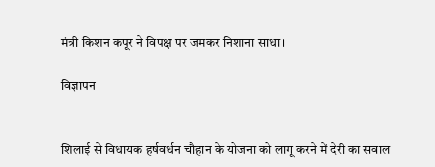मंत्री किशन कपूर ने विपक्ष पर जमकर निशाना साधा।

विज्ञापन


शिलाई से विधायक हर्षवर्धन चौहान के योजना को लागू करने में देरी का सवाल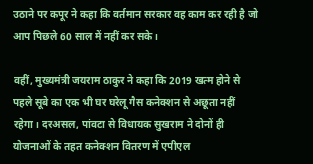उठाने पर कपूर ने कहा कि वर्तमान सरकार वह काम कर रही है जो आप पिछले 60 साल में नहीं कर सके।

वहीं, मुख्यमंत्री जयराम ठाकुर ने कहा कि 2019 खत्म होने से पहले सूबे का एक भी घर घरेलू गैस कनेक्शन से अछूता नहीं रहेगा। दरअसल, पांवटा से विधायक सुखराम ने दोनों ही योजनाओं के तहत कनेक्शन वितरण में एपीएल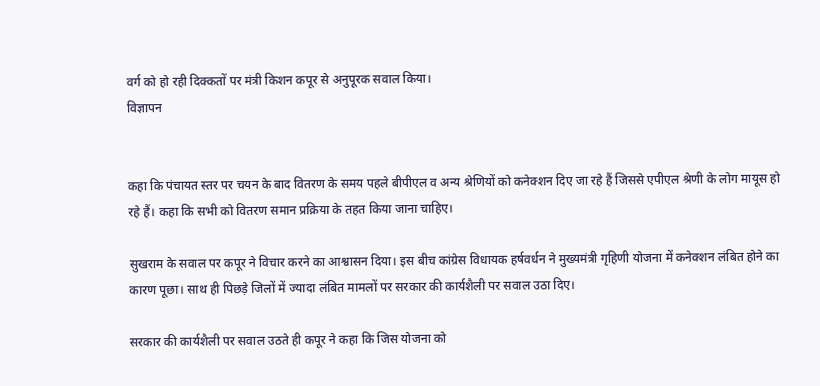वर्ग को हो रही दिक्कतों पर मंत्री किशन कपूर से अनुपूरक सवाल किया।
विज्ञापन


कहा कि पंचायत स्तर पर चयन के बाद वितरण के समय पहले बीपीएल व अन्य श्रेणियों को कनेक्शन दिए जा रहे हैं जिससे एपीएल श्रेणी के लोग मायूस हो रहे हैं। कहा कि सभी को वितरण समान प्रक्रिया के तहत किया जाना चाहिए।

सुखराम के सवाल पर कपूर ने विचार करने का आश्वासन दिया। इस बीच कांग्रेस विधायक हर्षवर्धन ने मुख्यमंत्री गृहिणी योजना में कनेक्शन लंबित होने का कारण पूछा। साथ ही पिछड़े जिलों में ज्यादा लंबित मामलों पर सरकार की कार्यशैली पर सवाल उठा दिए।

सरकार की कार्यशैली पर सवाल उठते ही कपूर ने कहा कि जिस योजना को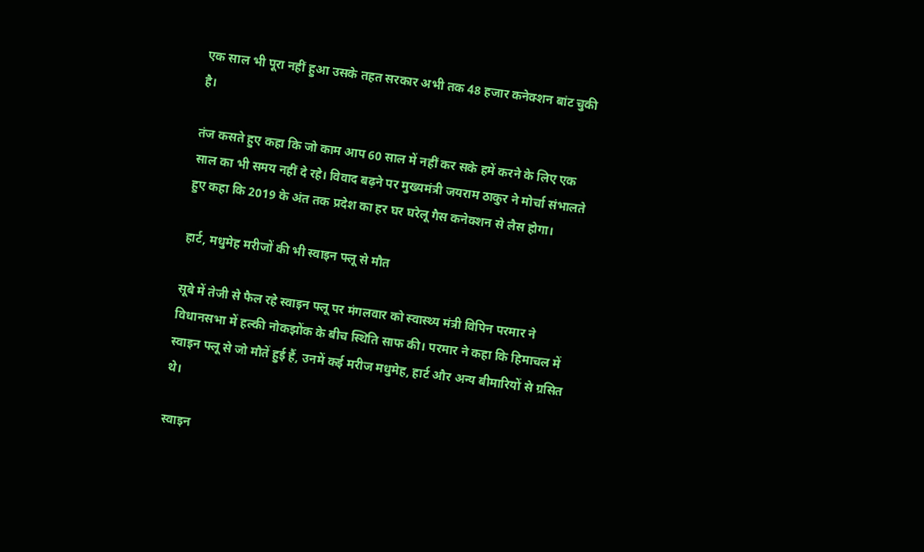एक साल भी पूरा नहीं हुआ उसके तहत सरकार अभी तक 48 हजार कनेक्शन बांट चुकी है।

तंज कसते हुए कहा कि जो काम आप 60 साल में नहीं कर सके हमें करने के लिए एक साल का भी समय नहीं दे रहे। विवाद बढ़ने पर मुख्यमंत्री जयराम ठाकुर ने मोर्चा संभालते हुए कहा कि 2019 के अंत तक प्रदेश का हर घर घरेलू गैस कनेक्शन से लैस होगा।

हार्ट, मधुमेह मरीजों की भी स्वाइन फ्लू से मौत

सूबे में तेजी से फैल रहे स्वाइन फ्लू पर मंगलवार को स्वास्थ्य मंत्री विपिन परमार ने विधानसभा में हल्की नोकझोंक के बीच स्थिति साफ की। परमार ने कहा कि हिमाचल में स्वाइन फ्लू से जो मौतें हुई हैं, उनमें कई मरीज मधुमेह, हार्ट और अन्य बीमारियों से ग्रसित थे।

स्वाइन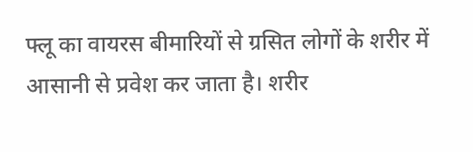फ्लू का वायरस बीमारियों से ग्रसित लोगों के शरीर में आसानी से प्रवेश कर जाता है। शरीर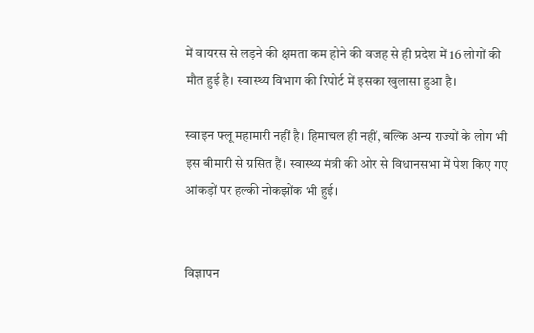में वायरस से लड़ने की क्षमता कम होने की वजह से ही प्रदेश में 16 लोगों की मौत हुई है। स्वास्थ्य विभाग की रिपोर्ट में इसका खुलासा हुआ है।

स्वाइन फ्लू महामारी नहीं है। हिमाचल ही नहीं, बल्कि अन्य राज्यों के लोग भी इस बीमारी से ग्रसित हैं। स्वास्थ्य मंत्री की ओर से विधानसभा में पेश किए गए आंकड़ों पर हल्की नोकझोंक भी हुई।


विज्ञापन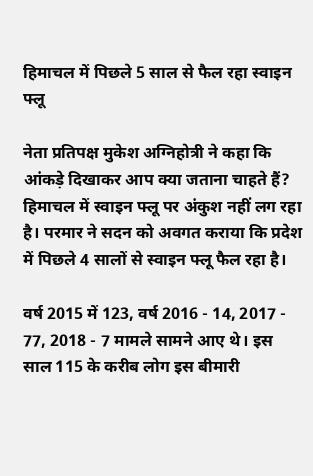हिमाचल में पिछले 5 साल से फैल रहा स्वाइन फ्लू

नेता प्रतिपक्ष मुकेश अग्निहोत्री ने कहा कि आंकड़े दिखाकर आप क्या जताना चाहते हैं? हिमाचल में स्वाइन फ्लू पर अंकुश नहीं लग रहा है। परमार ने सदन को अवगत कराया कि प्रदेश में पिछले 4 सालों से स्वाइन फ्लू फैल रहा है।

वर्ष 2015 में 123, वर्ष 2016 - 14, 2017 - 77, 2018 - 7 मामले सामने आए थे। इस साल 115 के करीब लोग इस बीमारी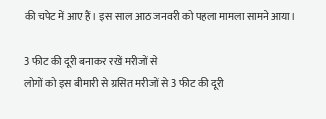की चपेट में आए हैं। इस साल आठ जनवरी को पहला मामला सामने आया।

3 फीट की दूरी बनाकर रखें मरीजों से
लोगों को इस बीमारी से ग्रसित मरीजों से 3 फीट की दूरी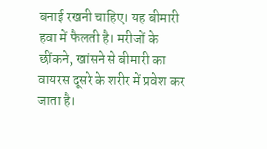बनाई रखनी चाहिए। यह बीमारी हवा में फैलती है। मरीजों के छींकने, खांसने से बीमारी का वायरस दूसरे के शरीर में प्रवेश कर जाता है।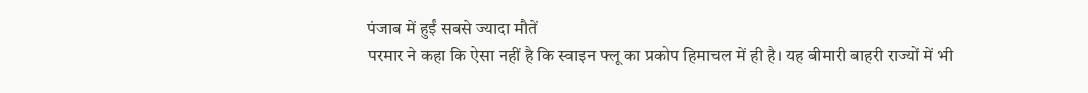पंजाब में हुईं सबसे ज्यादा मौतें
परमार ने कहा कि ऐसा नहीं है कि स्वाइन फ्लू का प्रकोप हिमाचल में ही है। यह बीमारी बाहरी राज्यों में भी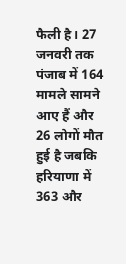फैली है। 27 जनवरी तक पंजाब में 164 मामले सामने आए हैं और 26 लोगों मौत हुई है जबकि हरियाणा में 363 और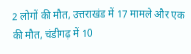2 लोगों की मौत, उत्तराखंड में 17 मामले और एक की मौत, चंडीगढ़ में 10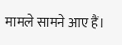मामले सामने आए हैं।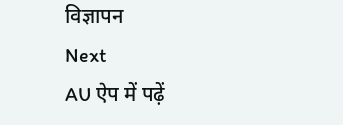विज्ञापन
Next
AU ऐप में पढ़ें